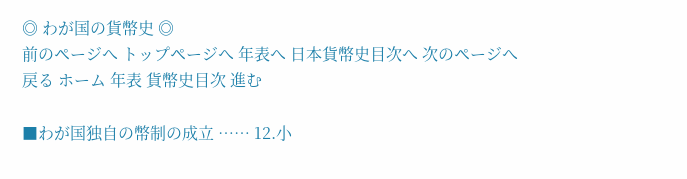◎ わが国の貨幣史 ◎
前のページへ トップページへ 年表へ 日本貨幣史目次へ 次のページへ
戻る ホーム 年表 貨幣史目次 進む

■わが国独自の幣制の成立 …… 12.小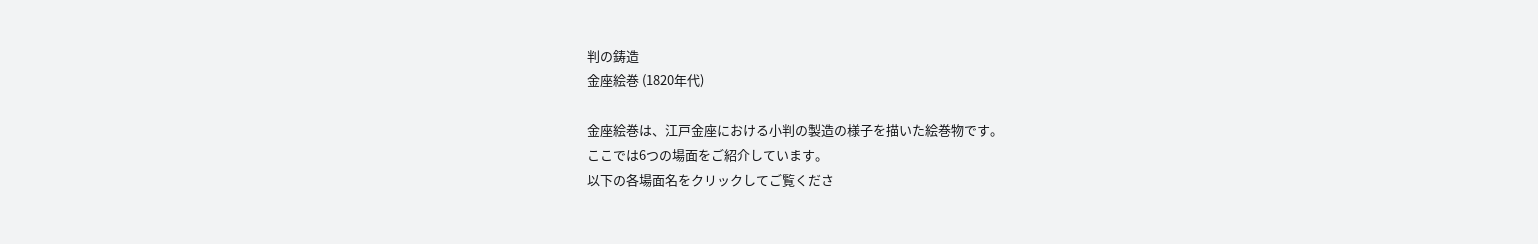判の鋳造
金座絵巻 (1820年代)

金座絵巻は、江戸金座における小判の製造の様子を描いた絵巻物です。
ここでは6つの場面をご紹介しています。
以下の各場面名をクリックしてご覧くださ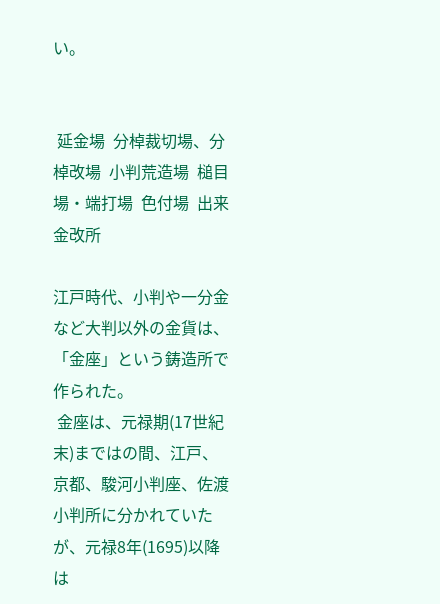い。


 延金場  分棹裁切場、分棹改場  小判荒造場  槌目場・端打場  色付場  出来金改所

江戸時代、小判や一分金など大判以外の金貨は、「金座」という鋳造所で作られた。
 金座は、元禄期(17世紀末)まではの間、江戸、京都、駿河小判座、佐渡小判所に分かれていたが、元禄8年(1695)以降は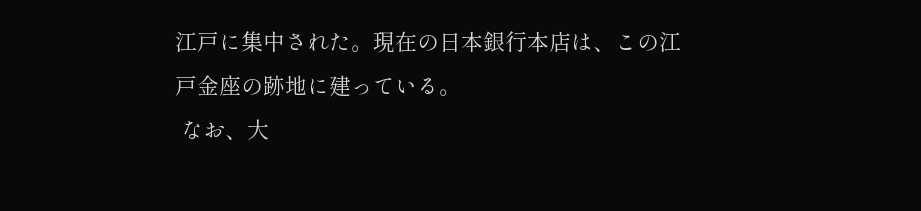江戸に集中された。現在の日本銀行本店は、この江戸金座の跡地に建っている。
 なお、大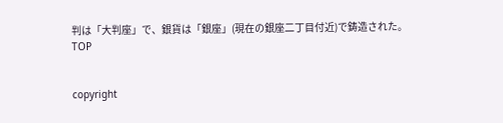判は「大判座」で、銀貨は「銀座」(現在の銀座二丁目付近)で鋳造された。
TOP


copyright